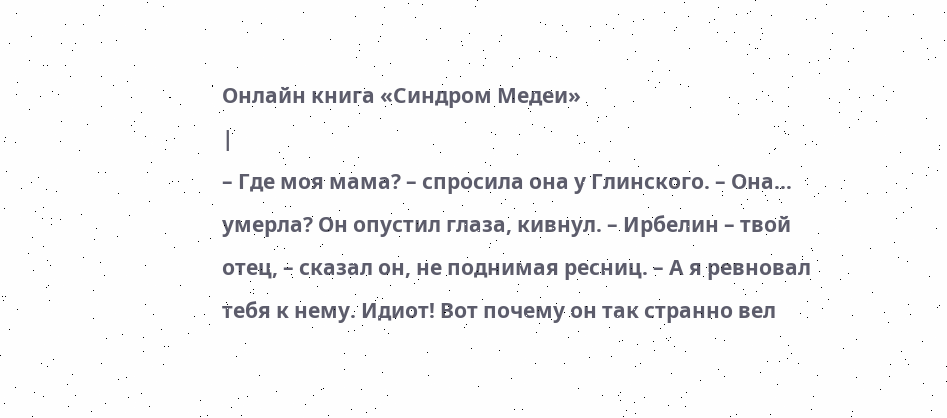Онлайн книга «Синдром Медеи»
|
– Где моя мама? – спросила она у Глинского. – Она… умерла? Он опустил глаза, кивнул. – Ирбелин – твой отец, – сказал он, не поднимая ресниц. – А я ревновал тебя к нему. Идиот! Вот почему он так странно вел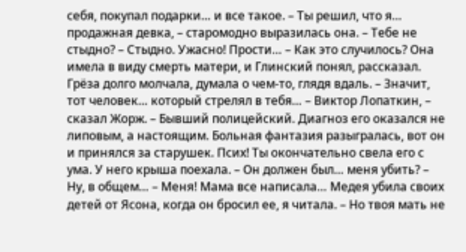себя, покупал подарки… и все такое. – Ты решил, что я… продажная девка, – старомодно выразилась она. – Тебе не стыдно? – Стыдно. Ужасно! Прости… – Как это случилось? Она имела в виду смерть матери, и Глинский понял, рассказал. Грёза долго молчала, думала о чем-то, глядя вдаль. – Значит, тот человек… который стрелял в тебя… – Виктор Лопаткин, – сказал Жорж. – Бывший полицейский. Диагноз его оказался не липовым, а настоящим. Больная фантазия разыгралась, вот он и принялся за старушек. Псих! Ты окончательно свела его с ума. У него крыша поехала. – Он должен был… меня убить? – Ну, в общем… – Меня! Мама все написала… Медея убила своих детей от Ясона, когда он бросил ее, я читала. – Но твоя мать не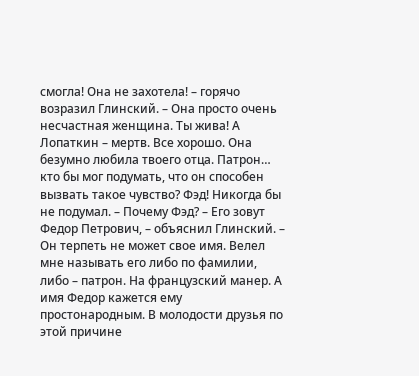смогла! Она не захотела! – горячо возразил Глинский. – Она просто очень несчастная женщина. Ты жива! А Лопаткин – мертв. Все хорошо. Она безумно любила твоего отца. Патрон… кто бы мог подумать, что он способен вызвать такое чувство? Фэд! Никогда бы не подумал. – Почему Фэд? – Его зовут Федор Петрович, – объяснил Глинский. – Он терпеть не может свое имя. Велел мне называть его либо по фамилии, либо – патрон. На французский манер. А имя Федор кажется ему простонародным. В молодости друзья по этой причине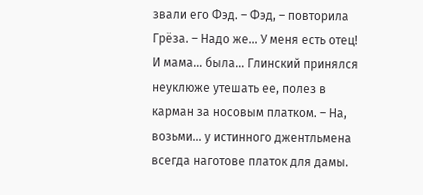звали его Фэд. – Фэд, – повторила Грёза. – Надо же… У меня есть отец! И мама… была… Глинский принялся неуклюже утешать ее, полез в карман за носовым платком. – На, возьми… у истинного джентльмена всегда наготове платок для дамы.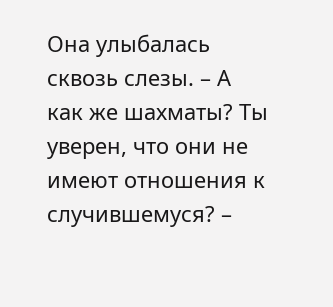Она улыбалась сквозь слезы. – А как же шахматы? Ты уверен, что они не имеют отношения к случившемуся? –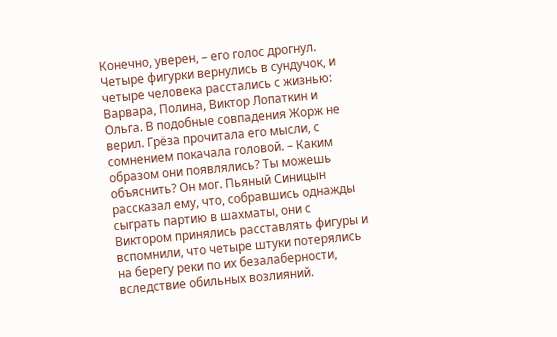Конечно, уверен, – его голос дрогнул. Четыре фигурки вернулись в сундучок, и четыре человека расстались с жизнью: Варвара, Полина, Виктор Лопаткин и Ольга. В подобные совпадения Жорж не верил. Грёза прочитала его мысли, с сомнением покачала головой. – Каким образом они появлялись? Ты можешь объяснить? Он мог. Пьяный Синицын рассказал ему, что, собравшись однажды сыграть партию в шахматы, они с Виктором принялись расставлять фигуры и вспомнили, что четыре штуки потерялись на берегу реки по их безалаберности, вследствие обильных возлияний.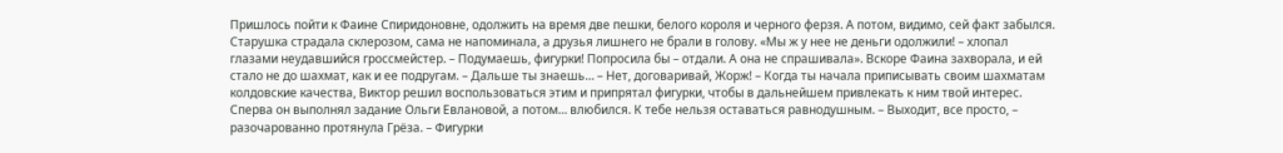Пришлось пойти к Фаине Спиридоновне, одолжить на время две пешки, белого короля и черного ферзя. А потом, видимо, сей факт забылся. Старушка страдала склерозом, сама не напоминала, а друзья лишнего не брали в голову. «Мы ж у нее не деньги одолжили! – хлопал глазами неудавшийся гроссмейстер. – Подумаешь, фигурки! Попросила бы – отдали. А она не спрашивала». Вскоре Фаина захворала, и ей стало не до шахмат, как и ее подругам. – Дальше ты знаешь… – Нет, договаривай, Жорж! – Когда ты начала приписывать своим шахматам колдовские качества, Виктор решил воспользоваться этим и припрятал фигурки, чтобы в дальнейшем привлекать к ним твой интерес. Сперва он выполнял задание Ольги Евлановой, а потом… влюбился. К тебе нельзя оставаться равнодушным. – Выходит, все просто, – разочарованно протянула Грёза. – Фигурки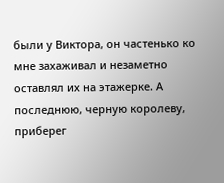были у Виктора, он частенько ко мне захаживал и незаметно оставлял их на этажерке. А последнюю, черную королеву, приберег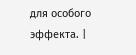для особого эффекта. |